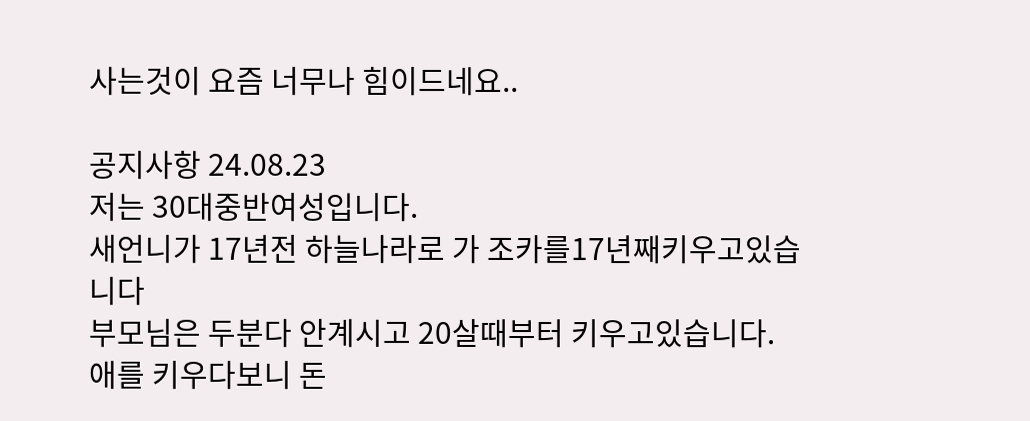사는것이 요즘 너무나 힘이드네요..

공지사항 24.08.23
저는 30대중반여성입니다.
새언니가 17년전 하늘나라로 가 조카를17년째키우고있습니다
부모님은 두분다 안계시고 20살때부터 키우고있습니다.
애를 키우다보니 돈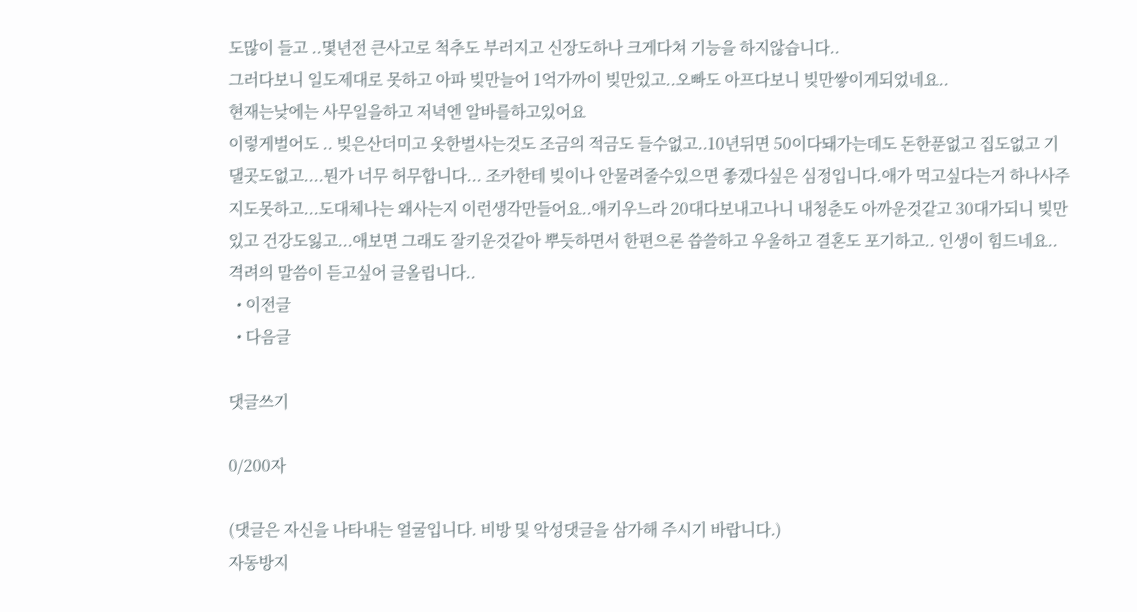도많이 들고 ..몇년전 큰사고로 척추도 부러지고 신장도하나 크게다쳐 기능을 하지않습니다..
그러다보니 일도제대로 못하고 아파 빚만늘어 1억가까이 빚만있고..오빠도 아프다보니 빚만쌓이게되었네요..
현재는낮에는 사무일을하고 저녁엔 알바를하고있어요
이렇게벌어도 .. 빚은산더미고 옷한벌사는것도 조금의 적금도 들수없고..10년뒤면 50이다돼가는데도 돈한푼없고 집도없고 기댈곳도없고....뭔가 너무 허무합니다... 조카한테 빚이나 안물려줄수있으면 좋겠다싶은 심정입니다.애가 먹고싶다는거 하나사주지도못하고...도대체나는 왜사는지 이런생각만들어요..애키우느라 20대다보내고나니 내청춘도 아까운것같고 30대가되니 빚만있고 건강도잃고...애보면 그래도 잘키운것같아 뿌듯하면서 한편으론 씁쓸하고 우울하고 결혼도 포기하고.. 인생이 힘드네요..격려의 말씀이 듣고싶어 글올립니다..
  • 이전글
  • 다음글

댓글쓰기

0/200자

(댓글은 자신을 나타내는 얼굴입니다. 비방 및 악성댓글을 삼가해 주시기 바랍니다.)
자동방지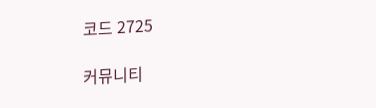코드 2725

커뮤니티